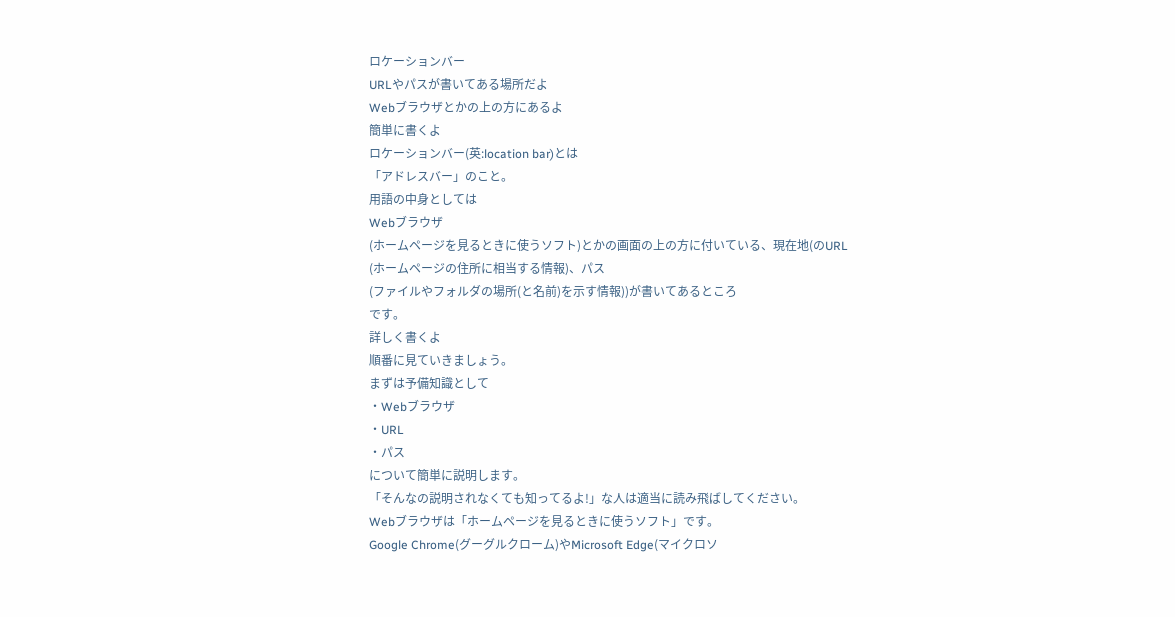ロケーションバー
URLやパスが書いてある場所だよ
Webブラウザとかの上の方にあるよ
簡単に書くよ
ロケーションバー(英:location bar)とは
「アドレスバー」のこと。
用語の中身としては
Webブラウザ
(ホームページを見るときに使うソフト)とかの画面の上の方に付いている、現在地(のURL
(ホームページの住所に相当する情報)、パス
(ファイルやフォルダの場所(と名前)を示す情報))が書いてあるところ
です。
詳しく書くよ
順番に見ていきましょう。
まずは予備知識として
・Webブラウザ
・URL
・パス
について簡単に説明します。
「そんなの説明されなくても知ってるよ!」な人は適当に読み飛ばしてください。
Webブラウザは「ホームページを見るときに使うソフト」です。
Google Chrome(グーグルクローム)やMicrosoft Edge(マイクロソ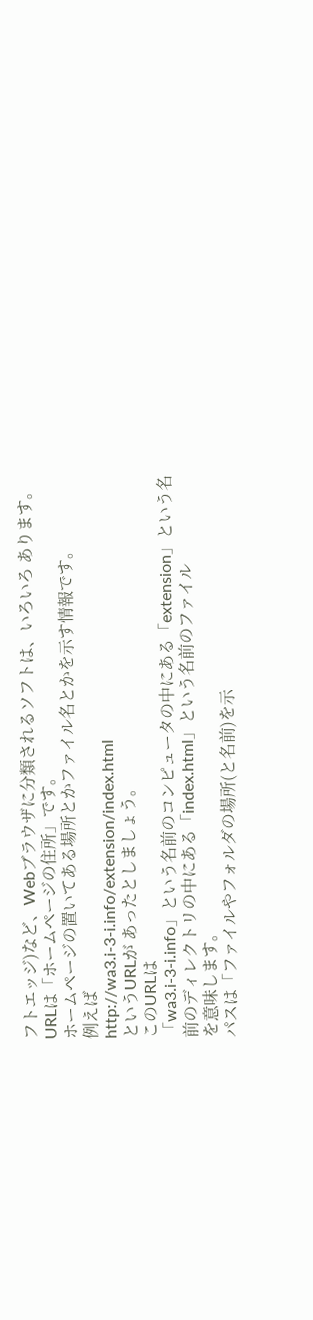フトエッジ)など、Webブラウザに分類されるソフトは、いろいろ あります。
URLは「ホームページの住所」です。
ホームページの置いてある場所とかファイル名とかを示す情報です。
例えば
http://wa3.i-3-i.info/extension/index.html
というURLが あったとしましょう。
このURLは
「wa3.i-3-i.info」という名前のコンピュータの中にある「extension」という名前のディレクトリの中にある「index.html」という名前のファイル
を意味します。
パスは「ファイルやフォルダの場所(と名前)を示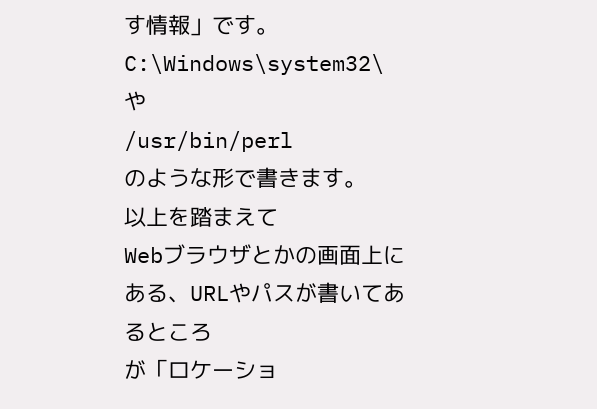す情報」です。
C:\Windows\system32\
や
/usr/bin/perl
のような形で書きます。
以上を踏まえて
Webブラウザとかの画面上にある、URLやパスが書いてあるところ
が「ロケーショ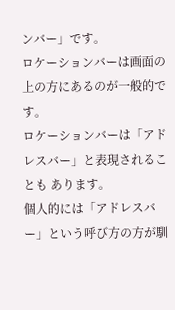ンバー」です。
ロケーションバーは画面の上の方にあるのが一般的です。
ロケーションバーは「アドレスバー」と表現されることも あります。
個人的には「アドレスバー」という呼び方の方が馴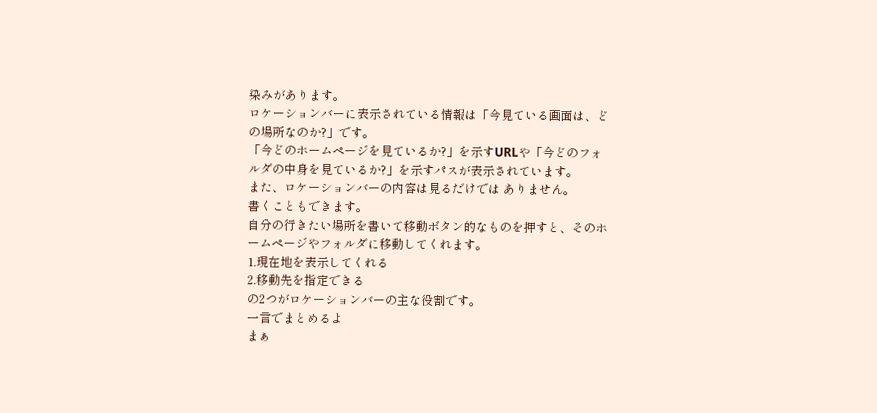染みがあります。
ロケーションバーに表示されている情報は「今見ている画面は、どの場所なのか?」です。
「今どのホームページを見ているか?」を示すURLや「今どのフォルダの中身を見ているか?」を示すパスが表示されています。
また、ロケーションバーの内容は見るだけでは ありません。
書くこともできます。
自分の行きたい場所を書いて移動ボタン的なものを押すと、そのホームページやフォルダに移動してくれます。
1.現在地を表示してくれる
2.移動先を指定できる
の2つがロケーションバーの主な役割です。
一言でまとめるよ
まぁ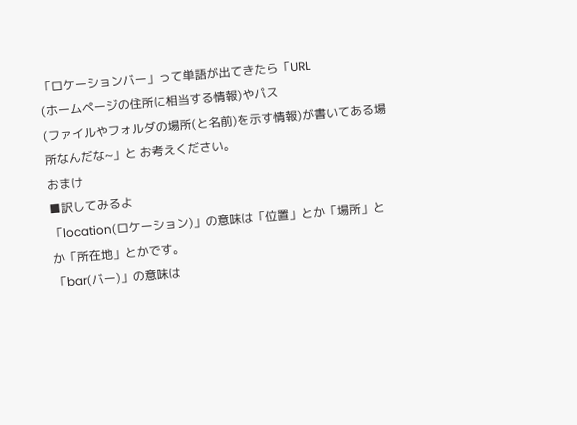「ロケーションバー」って単語が出てきたら「URL
(ホームページの住所に相当する情報)やパス
(ファイルやフォルダの場所(と名前)を示す情報)が書いてある場所なんだな~」と お考えください。
おまけ
■訳してみるよ
「location(ロケーション)」の意味は「位置」とか「場所」とか「所在地」とかです。
「bar(バー)」の意味は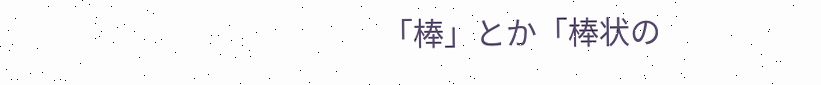「棒」とか「棒状の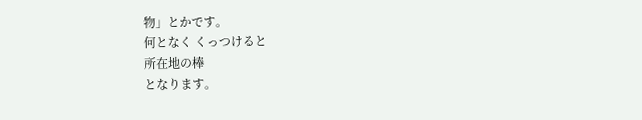物」とかです。
何となく くっつけると
所在地の棒
となります。